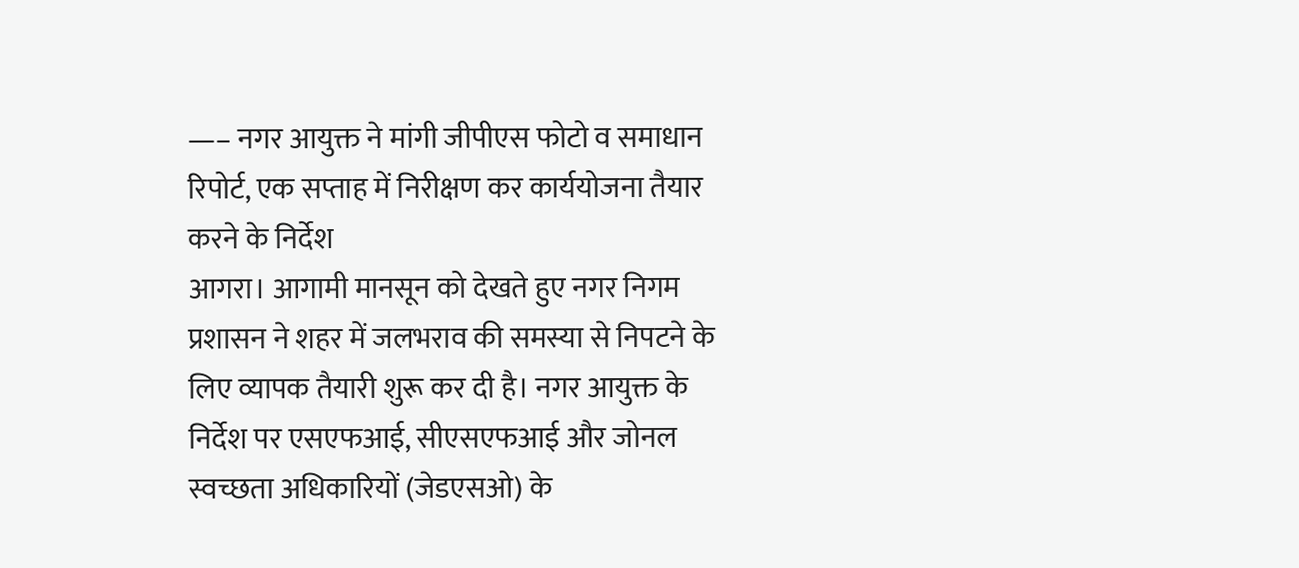—– नगर आयुक्त ने मांगी जीपीएस फोटो व समाधान रिपोर्ट, एक सप्ताह में निरीक्षण कर कार्ययोजना तैयार करने के निर्देश
आगरा। आगामी मानसून को देखते हुए नगर निगम प्रशासन ने शहर में जलभराव की समस्या से निपटने के लिए व्यापक तैयारी शुरू कर दी है। नगर आयुक्त के निर्देश पर एसएफआई, सीएसएफआई और जोनल स्वच्छता अधिकारियों (जेडएसओ) के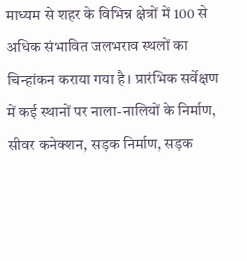माध्यम से शहर के विभिन्न क्षेत्रों में 100 से अधिक संभावित जलभराव स्थलों का चिन्हांकन कराया गया है। प्रारंभिक सर्वेक्षण में कई स्थानों पर नाला-नालियों के निर्माण, सीवर कनेक्शन, सड़क निर्माण, सड़क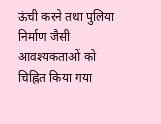ऊंची करने तथा पुलिया निर्माण जैसी आवश्यकताओं को चिह्नित किया गया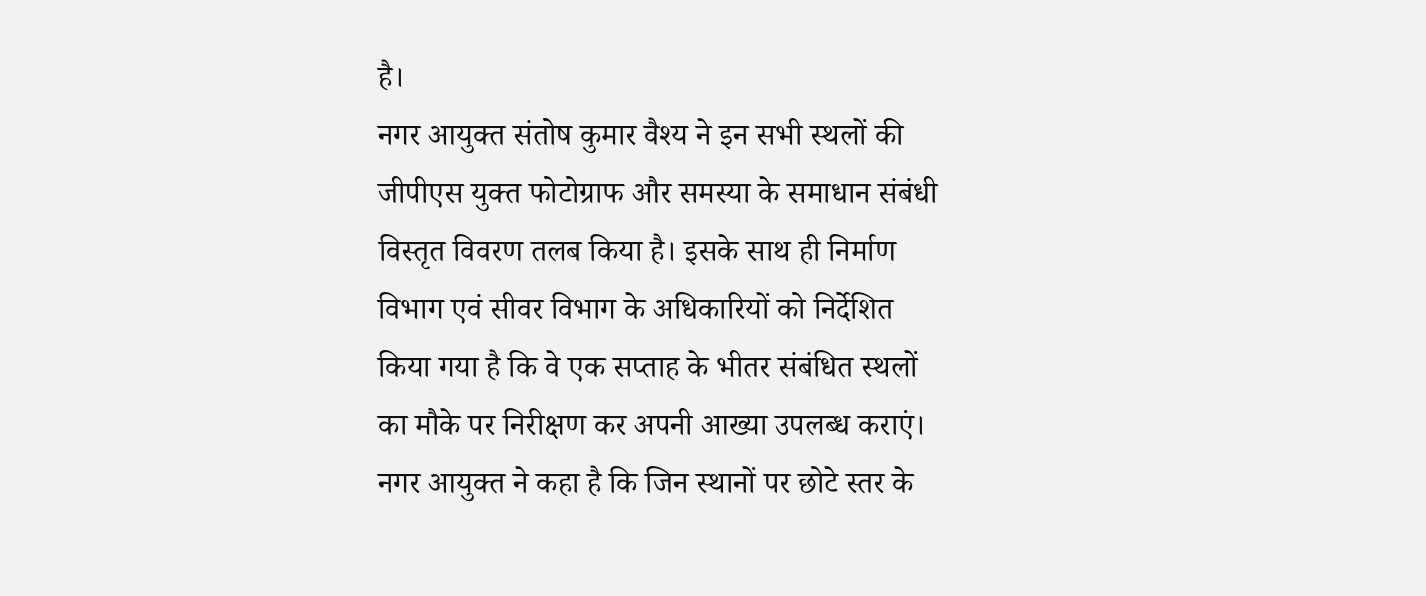है।
नगर आयुक्त संतोष कुमार वैश्य ने इन सभी स्थलों की जीपीएस युक्त फोटोग्राफ और समस्या के समाधान संबंधी विस्तृत विवरण तलब किया है। इसके साथ ही निर्माण विभाग एवं सीवर विभाग के अधिकारियों को निर्देशित किया गया है कि वे एक सप्ताह के भीतर संबंधित स्थलों का मौके पर निरीक्षण कर अपनी आख्या उपलब्ध कराएं।
नगर आयुक्त ने कहा है कि जिन स्थानों पर छोटे स्तर के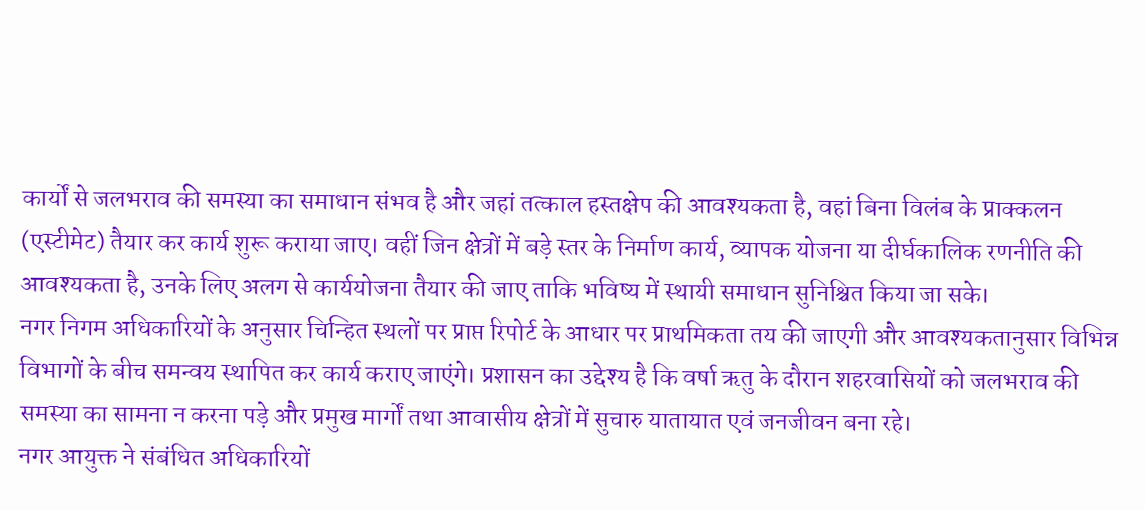कार्यों से जलभराव की समस्या का समाधान संभव है और जहां तत्काल हस्तक्षेप की आवश्यकता है, वहां बिना विलंब के प्राक्कलन (एस्टीमेट) तैयार कर कार्य शुरू कराया जाए। वहीं जिन क्षेत्रों में बड़े स्तर के निर्माण कार्य, व्यापक योजना या दीर्घकालिक रणनीति की आवश्यकता है, उनके लिए अलग से कार्ययोजना तैयार की जाए ताकि भविष्य में स्थायी समाधान सुनिश्चित किया जा सके।
नगर निगम अधिकारियों के अनुसार चिन्हित स्थलों पर प्राप्त रिपोर्ट के आधार पर प्राथमिकता तय की जाएगी और आवश्यकतानुसार विभिन्न विभागों के बीच समन्वय स्थापित कर कार्य कराए जाएंगे। प्रशासन का उद्देश्य है कि वर्षा ऋतु के दौरान शहरवासियों को जलभराव की समस्या का सामना न करना पड़े और प्रमुख मार्गों तथा आवासीय क्षेत्रों में सुचारु यातायात एवं जनजीवन बना रहे।
नगर आयुक्त ने संबंधित अधिकारियों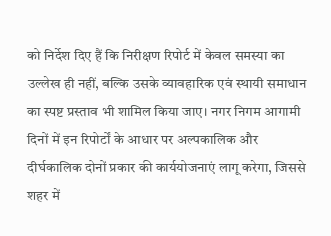को निर्देश दिए हैं कि निरीक्षण रिपोर्ट में केवल समस्या का उल्लेख ही नहीं, बल्कि उसके व्यावहारिक एवं स्थायी समाधान का स्पष्ट प्रस्ताव भी शामिल किया जाए। नगर निगम आगामी दिनों में इन रिपोर्टों के आधार पर अल्पकालिक और दीर्घकालिक दोनों प्रकार की कार्ययोजनाएं लागू करेगा, जिससे शहर में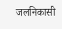जलनिकासी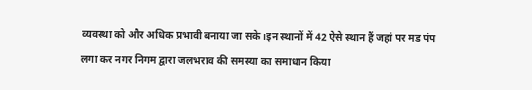व्यवस्था को और अधिक प्रभावी बनाया जा सके।इन स्थानों में 42 ऐसे स्थान हैं जहां पर मड पंप लगा कर नगर निगम द्वारा जलभराव की समस्या का समाधान किया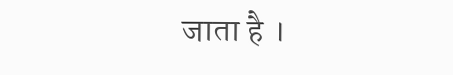जाता है ।